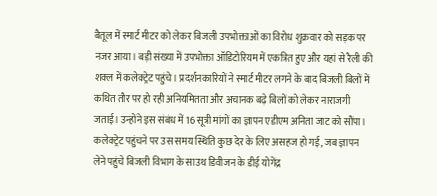बैतूल में स्मार्ट मीटर को लेकर बिजली उपभोक्ताओं का विरोध शुक्रवार को सड़क पर नजर आया। बड़ी संख्या में उपभोक्ता ऑडिटोरियम में एकत्रित हुए और यहां से रैली की शक्ल में कलेक्ट्रेट पहुंचे। प्रदर्शनकारियों ने स्मार्ट मीटर लगने के बाद बिजली बिलों में कथित तौर पर हो रही अनियमितता और अचानक बढ़े बिलों को लेकर नाराजगी जताई। उन्होंने इस संबंध में 16 सूत्री मांगों का ज्ञापन एडीएम अनिता जाट को सौंपा।
कलेक्ट्रेट पहुंचने पर उस समय स्थिति कुछ देर के लिए असहज हो गई, जब ज्ञापन लेने पहुंचे बिजली विभाग के साउथ डिवीजन के डीई योगेंद्र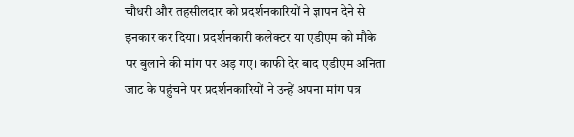चौधरी और तहसीलदार को प्रदर्शनकारियों ने ज्ञापन देने से इनकार कर दिया। प्रदर्शनकारी कलेक्टर या एडीएम को मौके पर बुलाने की मांग पर अड़ गए। काफी देर बाद एडीएम अनिता जाट के पहुंचने पर प्रदर्शनकारियों ने उन्हें अपना मांग पत्र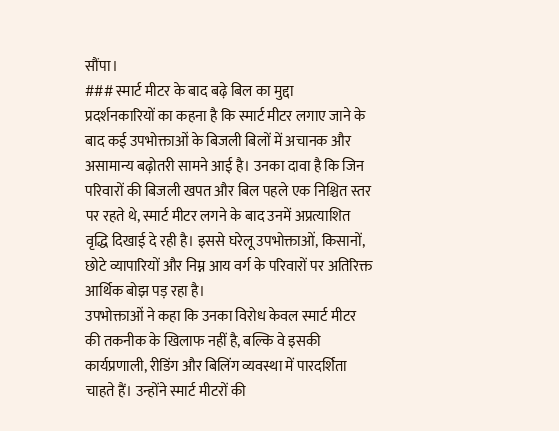सौंपा।
### स्मार्ट मीटर के बाद बढ़े बिल का मुद्दा
प्रदर्शनकारियों का कहना है कि स्मार्ट मीटर लगाए जाने के बाद कई उपभोक्ताओं के बिजली बिलों में अचानक और असामान्य बढ़ोतरी सामने आई है। उनका दावा है कि जिन परिवारों की बिजली खपत और बिल पहले एक निश्चित स्तर पर रहते थे, स्मार्ट मीटर लगने के बाद उनमें अप्रत्याशित वृद्धि दिखाई दे रही है। इससे घरेलू उपभोक्ताओं, किसानों, छोटे व्यापारियों और निम्न आय वर्ग के परिवारों पर अतिरिक्त आर्थिक बोझ पड़ रहा है।
उपभोक्ताओं ने कहा कि उनका विरोध केवल स्मार्ट मीटर की तकनीक के खिलाफ नहीं है, बल्कि वे इसकी कार्यप्रणाली, रीडिंग और बिलिंग व्यवस्था में पारदर्शिता चाहते हैं। उन्होंने स्मार्ट मीटरों की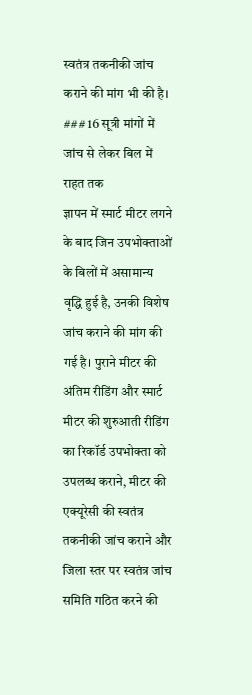स्वतंत्र तकनीकी जांच कराने की मांग भी की है।
### 16 सूत्री मांगों में जांच से लेकर बिल में राहत तक
ज्ञापन में स्मार्ट मीटर लगने के बाद जिन उपभोक्ताओं के बिलों में असामान्य वृद्धि हुई है, उनकी विशेष जांच कराने की मांग की गई है। पुराने मीटर की अंतिम रीडिंग और स्मार्ट मीटर की शुरुआती रीडिंग का रिकॉर्ड उपभोक्ता को उपलब्ध कराने, मीटर की एक्यूरेसी की स्वतंत्र तकनीकी जांच कराने और जिला स्तर पर स्वतंत्र जांच समिति गठित करने की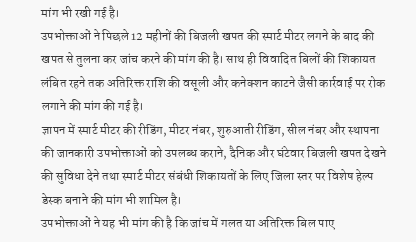मांग भी रखी गई है।
उपभोक्ताओं ने पिछले 12 महीनों की बिजली खपत की स्मार्ट मीटर लगने के बाद की खपत से तुलना कर जांच करने की मांग की है। साथ ही विवादित बिलों की शिकायत लंबित रहने तक अतिरिक्त राशि की वसूली और कनेक्शन काटने जैसी कार्रवाई पर रोक लगाने की मांग की गई है।
ज्ञापन में स्मार्ट मीटर की रीडिंग, मीटर नंबर, शुरुआती रीडिंग, सील नंबर और स्थापना की जानकारी उपभोक्ताओं को उपलब्ध कराने, दैनिक और घंटेवार बिजली खपत देखने की सुविधा देने तथा स्मार्ट मीटर संबंधी शिकायतों के लिए जिला स्तर पर विशेष हेल्प डेस्क बनाने की मांग भी शामिल है।
उपभोक्ताओं ने यह भी मांग की है कि जांच में गलत या अतिरिक्त बिल पाए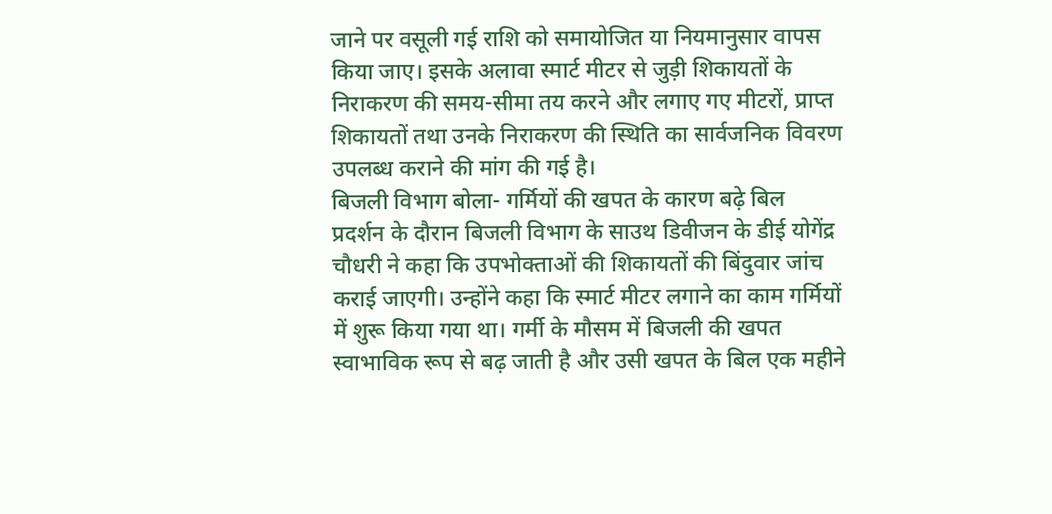जाने पर वसूली गई राशि को समायोजित या नियमानुसार वापस किया जाए। इसके अलावा स्मार्ट मीटर से जुड़ी शिकायतों के निराकरण की समय-सीमा तय करने और लगाए गए मीटरों, प्राप्त शिकायतों तथा उनके निराकरण की स्थिति का सार्वजनिक विवरण उपलब्ध कराने की मांग की गई है।
बिजली विभाग बोला- गर्मियों की खपत के कारण बढ़े बिल
प्रदर्शन के दौरान बिजली विभाग के साउथ डिवीजन के डीई योगेंद्र चौधरी ने कहा कि उपभोक्ताओं की शिकायतों की बिंदुवार जांच कराई जाएगी। उन्होंने कहा कि स्मार्ट मीटर लगाने का काम गर्मियों में शुरू किया गया था। गर्मी के मौसम में बिजली की खपत स्वाभाविक रूप से बढ़ जाती है और उसी खपत के बिल एक महीने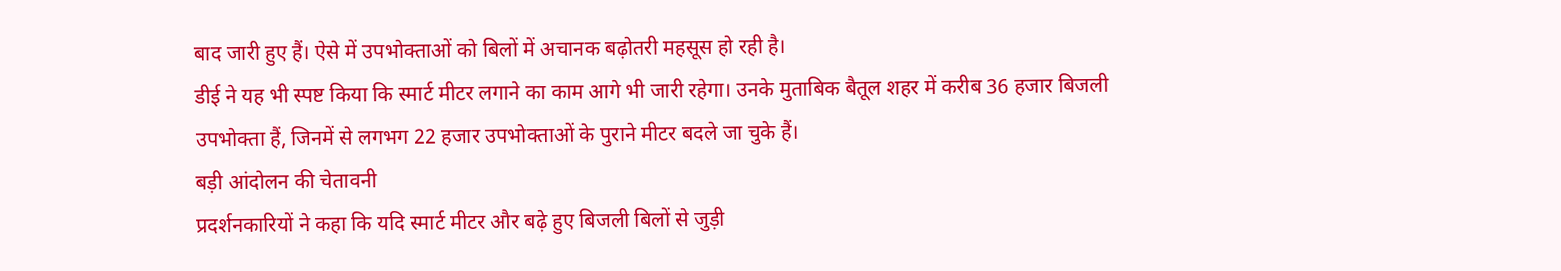बाद जारी हुए हैं। ऐसे में उपभोक्ताओं को बिलों में अचानक बढ़ोतरी महसूस हो रही है।
डीई ने यह भी स्पष्ट किया कि स्मार्ट मीटर लगाने का काम आगे भी जारी रहेगा। उनके मुताबिक बैतूल शहर में करीब 36 हजार बिजली उपभोक्ता हैं, जिनमें से लगभग 22 हजार उपभोक्ताओं के पुराने मीटर बदले जा चुके हैं।
बड़ी आंदोलन की चेतावनी
प्रदर्शनकारियों ने कहा कि यदि स्मार्ट मीटर और बढ़े हुए बिजली बिलों से जुड़ी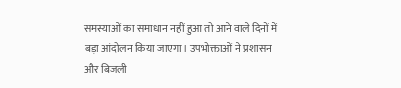समस्याओं का समाधान नहीं हुआ तो आने वाले दिनों में बड़ा आंदोलन किया जाएगा। उपभोक्ताओं ने प्रशासन और बिजली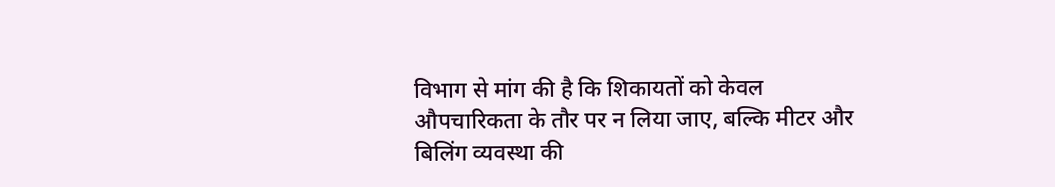विभाग से मांग की है कि शिकायतों को केवल औपचारिकता के तौर पर न लिया जाए, बल्कि मीटर और बिलिंग व्यवस्था की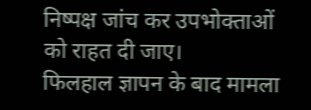निष्पक्ष जांच कर उपभोक्ताओं को राहत दी जाए।
फिलहाल ज्ञापन के बाद मामला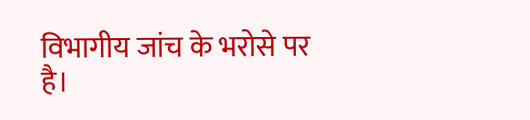विभागीय जांच के भरोसे पर है।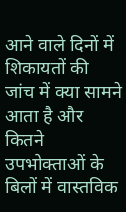आने वाले दिनों में शिकायतों की जांच में क्या सामने आता है और कितने उपभोक्ताओं के बिलों में वास्तविक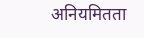अनियमितता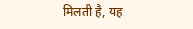मिलती है, यह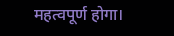महत्वपूर्ण होगा।